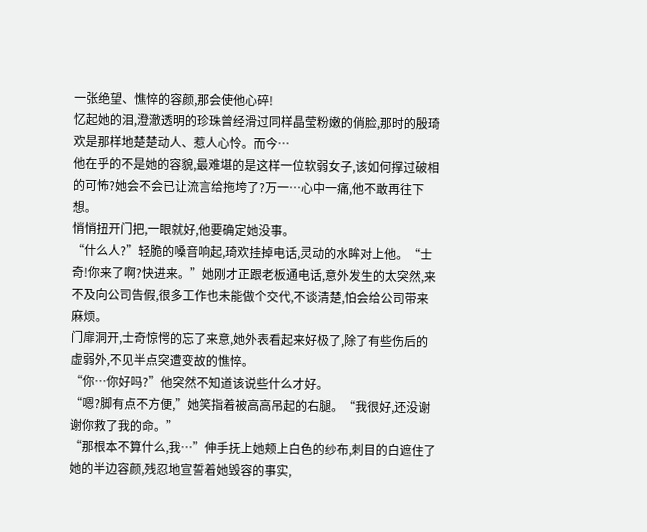一张绝望、憔悴的容颜,那会使他心碎!
忆起她的泪,澄澈透明的珍珠曾经滑过同样晶莹粉嫩的俏脸,那时的殷琦欢是那样地楚楚动人、惹人心怜。而今…
他在乎的不是她的容貌,最难堪的是这样一位软弱女子,该如何撑过破相的可怖?她会不会已让流言给拖垮了?万一…心中一痛,他不敢再往下想。
悄悄扭开门把,一眼就好,他要确定她没事。
“什么人?”轻脆的嗓音响起,琦欢挂掉电话,灵动的水眸对上他。“士奇!你来了啊?快进来。”她刚才正跟老板通电话,意外发生的太突然,来不及向公司告假,很多工作也未能做个交代,不谈清楚,怕会给公司带来麻烦。
门扉洞开,士奇惊愕的忘了来意,她外表看起来好极了,除了有些伤后的虚弱外,不见半点突遭变故的憔悴。
“你…你好吗?”他突然不知道该说些什么才好。
“嗯?脚有点不方便,”她笑指着被高高吊起的右腿。“我很好,还没谢谢你救了我的命。”
“那根本不算什么,我…”伸手抚上她颊上白色的纱布,刺目的白遮住了她的半边容颜,残忍地宣誓着她毁容的事实,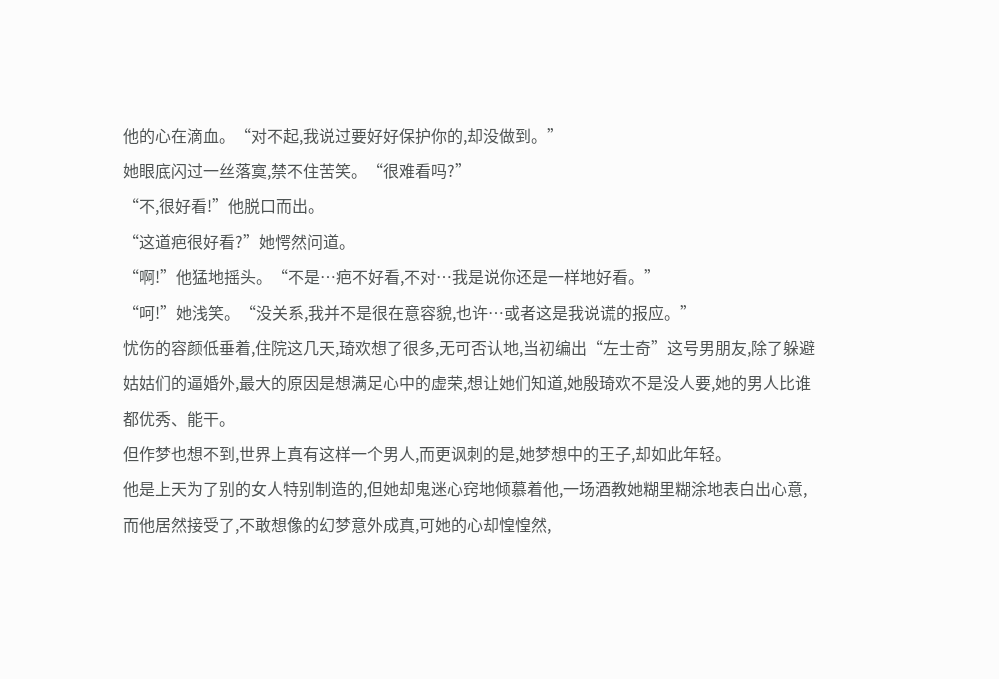他的心在滴血。“对不起,我说过要好好保护你的,却没做到。”
她眼底闪过一丝落寞,禁不住苦笑。“很难看吗?”
“不,很好看!”他脱口而出。
“这道疤很好看?”她愕然问道。
“啊!”他猛地摇头。“不是…疤不好看,不对…我是说你还是一样地好看。”
“呵!”她浅笑。“没关系,我并不是很在意容貌,也许…或者这是我说谎的报应。”
忧伤的容颜低垂着,住院这几天,琦欢想了很多,无可否认地,当初编出“左士奇”这号男朋友,除了躲避姑姑们的逼婚外,最大的原因是想满足心中的虚荣,想让她们知道,她殷琦欢不是没人要,她的男人比谁都优秀、能干。
但作梦也想不到,世界上真有这样一个男人,而更讽刺的是,她梦想中的王子,却如此年轻。
他是上天为了别的女人特别制造的,但她却鬼迷心窍地倾慕着他,一场酒教她糊里糊涂地表白出心意,而他居然接受了,不敢想像的幻梦意外成真,可她的心却惶惶然,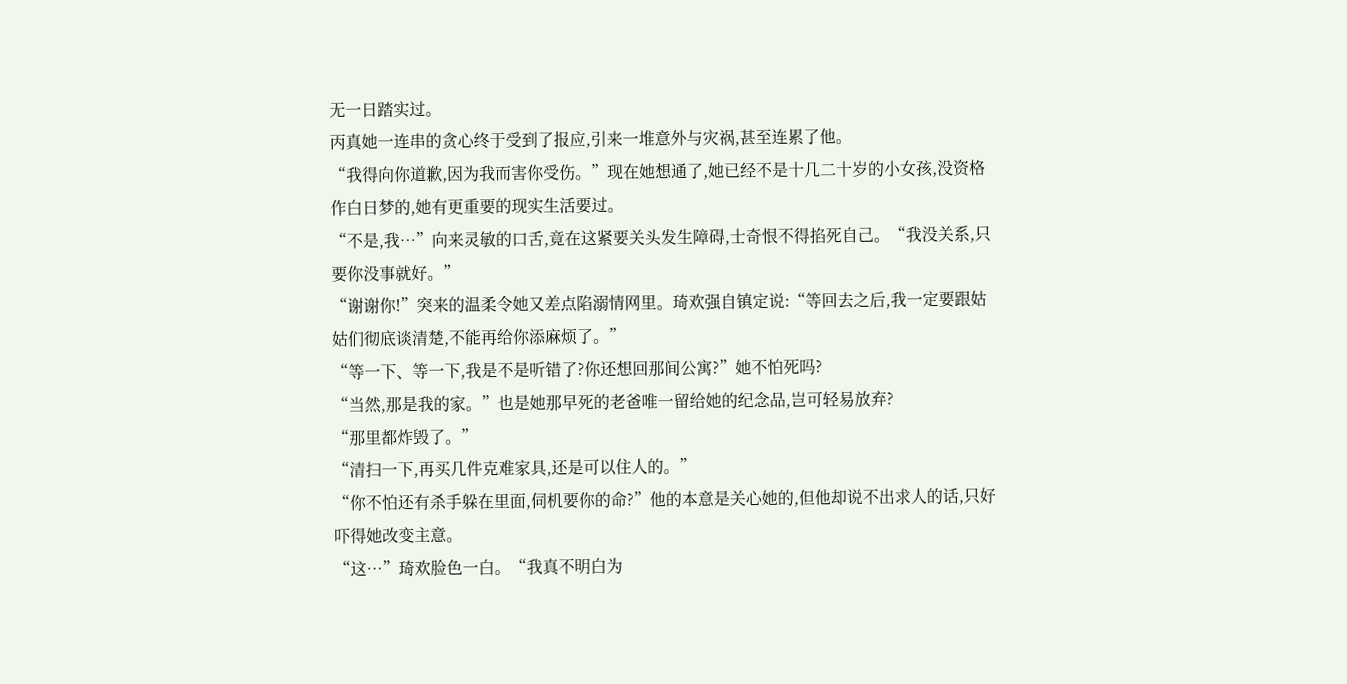无一日踏实过。
丙真她一连串的贪心终于受到了报应,引来一堆意外与灾祸,甚至连累了他。
“我得向你道歉,因为我而害你受伤。”现在她想通了,她已经不是十几二十岁的小女孩,没资格作白日梦的,她有更重要的现实生活要过。
“不是,我…”向来灵敏的口舌,竟在这紧要关头发生障碍,士奇恨不得掐死自己。“我没关系,只要你没事就好。”
“谢谢你!”突来的温柔令她又差点陷溺情网里。琦欢强自镇定说:“等回去之后,我一定要跟姑姑们彻底谈清楚,不能再给你添麻烦了。”
“等一下、等一下,我是不是听错了?你还想回那间公寓?”她不怕死吗?
“当然,那是我的家。”也是她那早死的老爸唯一留给她的纪念品,岂可轻易放弃?
“那里都炸毁了。”
“清扫一下,再买几件克难家具,还是可以住人的。”
“你不怕还有杀手躲在里面,伺机要你的命?”他的本意是关心她的,但他却说不出求人的话,只好吓得她改变主意。
“这…”琦欢脸色一白。“我真不明白为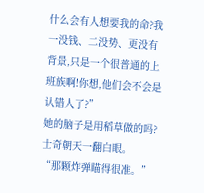什么会有人想要我的命?我一没钱、二没势、更没有背景,只是一个很普通的上班族啊!你想,他们会不会是认错人了?”
她的脑子是用稻草做的吗?士奇朝天一翻白眼。
“那颗炸弹瞄得很准。”